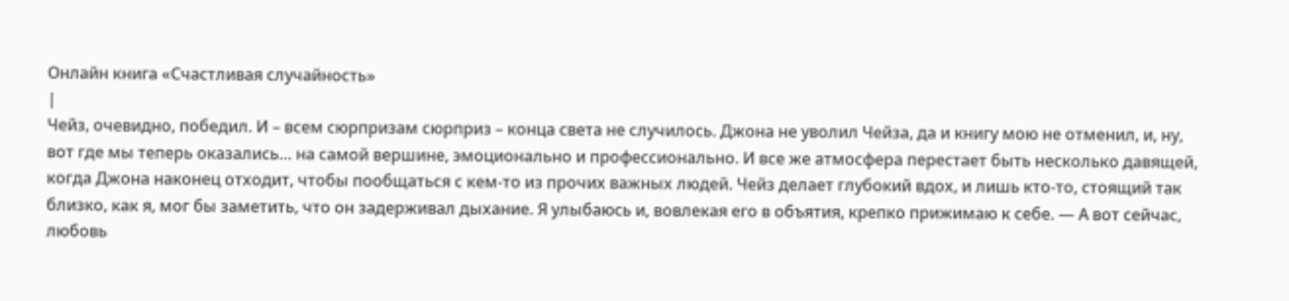Онлайн книга «Счастливая случайность»
|
Чейз, очевидно, победил. И – всем сюрпризам сюрприз – конца света не случилось. Джона не уволил Чейза, да и книгу мою не отменил, и, ну, вот где мы теперь оказались… на самой вершине, эмоционально и профессионально. И все же атмосфера перестает быть несколько давящей, когда Джона наконец отходит, чтобы пообщаться с кем-то из прочих важных людей. Чейз делает глубокий вдох, и лишь кто-то, стоящий так близко, как я, мог бы заметить, что он задерживал дыхание. Я улыбаюсь и, вовлекая его в объятия, крепко прижимаю к себе. — А вот сейчас, любовь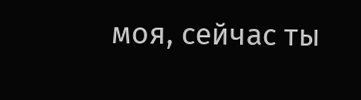моя, сейчас ты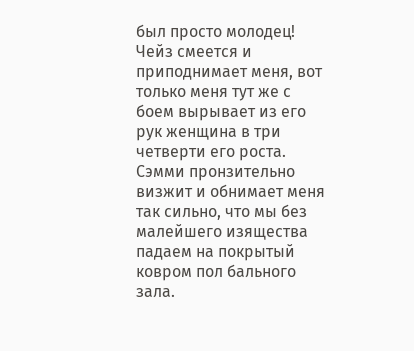был просто молодец! Чейз смеется и приподнимает меня, вот только меня тут же с боем вырывает из его рук женщина в три четверти его роста. Сэмми пронзительно визжит и обнимает меня так сильно, что мы без малейшего изящества падаем на покрытый ковром пол бального зала.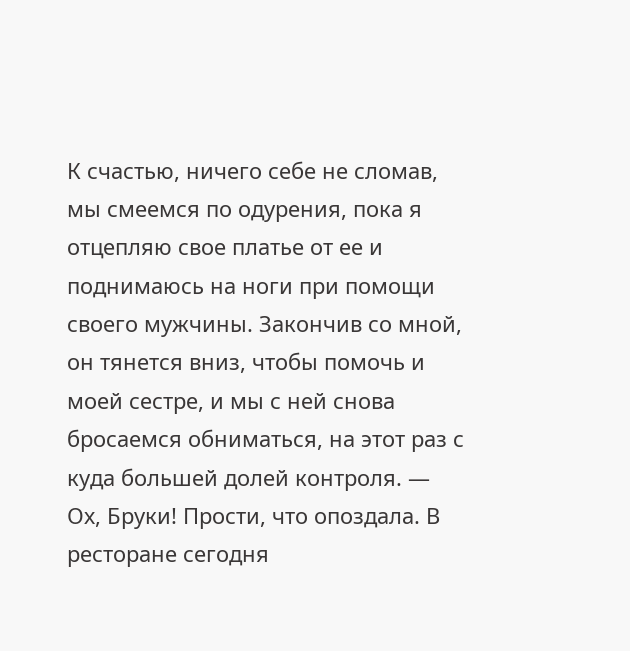К счастью, ничего себе не сломав, мы смеемся по одурения, пока я отцепляю свое платье от ее и поднимаюсь на ноги при помощи своего мужчины. Закончив со мной, он тянется вниз, чтобы помочь и моей сестре, и мы с ней снова бросаемся обниматься, на этот раз с куда большей долей контроля. — Ох, Бруки! Прости, что опоздала. В ресторане сегодня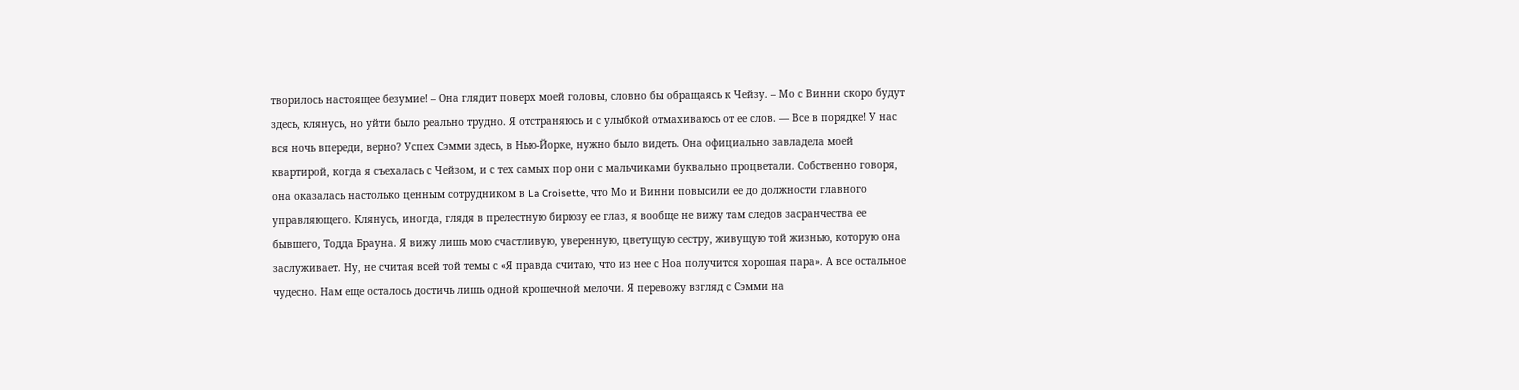творилось настоящее безумие! – Она глядит поверх моей головы, словно бы обращаясь к Чейзу. – Мо с Винни скоро будут здесь, клянусь, но уйти было реально трудно. Я отстраняюсь и с улыбкой отмахиваюсь от ее слов. — Все в порядке! У нас вся ночь впереди, верно? Успех Сэмми здесь, в Нью-Йорке, нужно было видеть. Она официально завладела моей квартирой, когда я съехалась с Чейзом, и с тех самых пор они с мальчиками буквально процветали. Собственно говоря, она оказалась настолько ценным сотрудником в La Croisette, что Мо и Винни повысили ее до должности главного управляющего. Клянусь, иногда, глядя в прелестную бирюзу ее глаз, я вообще не вижу там следов засранчества ее бывшего, Тодда Брауна. Я вижу лишь мою счастливую, уверенную, цветущую сестру, живущую той жизнью, которую она заслуживает. Ну, не считая всей той темы с «Я правда считаю, что из нее с Ноа получится хорошая пара». А все остальное чудесно. Нам еще осталось достичь лишь одной крошечной мелочи. Я перевожу взгляд с Сэмми на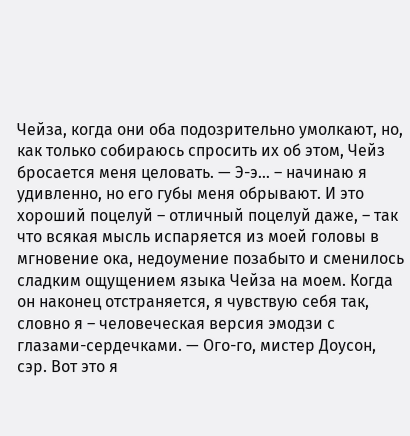Чейза, когда они оба подозрительно умолкают, но, как только собираюсь спросить их об этом, Чейз бросается меня целовать. — Э-э… – начинаю я удивленно, но его губы меня обрывают. И это хороший поцелуй – отличный поцелуй даже, – так что всякая мысль испаряется из моей головы в мгновение ока, недоумение позабыто и сменилось сладким ощущением языка Чейза на моем. Когда он наконец отстраняется, я чувствую себя так, словно я – человеческая версия эмодзи с глазами-сердечками. — Ого-го, мистер Доусон, сэр. Вот это я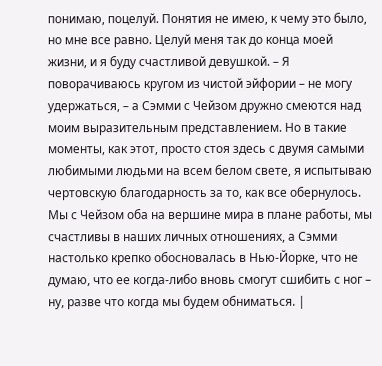понимаю, поцелуй. Понятия не имею, к чему это было, но мне все равно. Целуй меня так до конца моей жизни, и я буду счастливой девушкой. – Я поворачиваюсь кругом из чистой эйфории – не могу удержаться, – а Сэмми с Чейзом дружно смеются над моим выразительным представлением. Но в такие моменты, как этот, просто стоя здесь с двумя самыми любимыми людьми на всем белом свете, я испытываю чертовскую благодарность за то, как все обернулось. Мы с Чейзом оба на вершине мира в плане работы, мы счастливы в наших личных отношениях, а Сэмми настолько крепко обосновалась в Нью-Йорке, что не думаю, что ее когда-либо вновь смогут сшибить с ног – ну, разве что когда мы будем обниматься. |